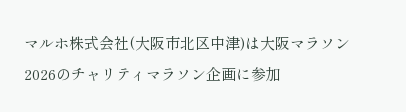マルホ株式会社(大阪市北区中津)は大阪マラソン2026のチャリティマラソン企画に参加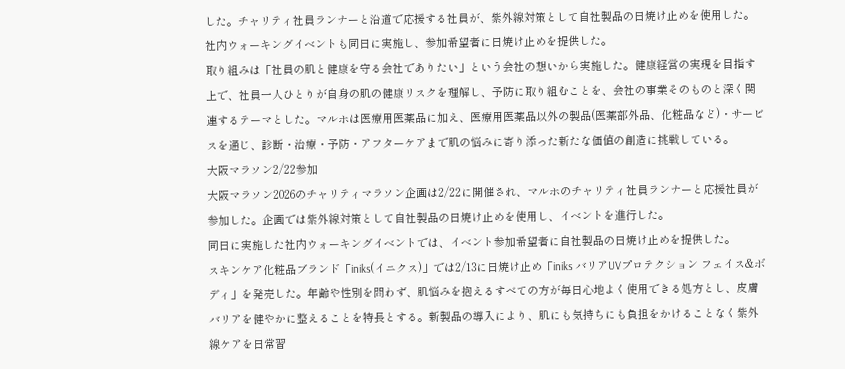した。チャリティ社員ランナーと沿道で応援する社員が、紫外線対策として自社製品の日焼け止めを使用した。社内ウォーキングイベントも同日に実施し、参加希望者に日焼け止めを提供した。
取り組みは「社員の肌と健康を守る会社でありたい」という会社の想いから実施した。健康経営の実現を目指す上で、社員一人ひとりが自身の肌の健康リスクを理解し、予防に取り組むことを、会社の事業そのものと深く関連するテーマとした。マルホは医療用医薬品に加え、医療用医薬品以外の製品(医薬部外品、化粧品など)・サービスを通じ、診断・治療・予防・アフターケアまで肌の悩みに寄り添った新たな価値の創造に挑戦している。
大阪マラソン2/22参加
大阪マラソン2026のチャリティマラソン企画は2/22に開催され、マルホのチャリティ社員ランナーと応援社員が参加した。企画では紫外線対策として自社製品の日焼け止めを使用し、イベントを進行した。
同日に実施した社内ウォーキングイベントでは、イベント参加希望者に自社製品の日焼け止めを提供した。
スキンケア化粧品ブランド「iniks(イニクス)」では2/13に日焼け止め「iniks バリアUVプロテクション フェイス&ボディ」を発売した。年齢や性別を問わず、肌悩みを抱えるすべての方が毎日心地よく使用できる処方とし、皮膚バリアを健やかに整えることを特長とする。新製品の導入により、肌にも気持ちにも負担をかけることなく紫外線ケアを日常習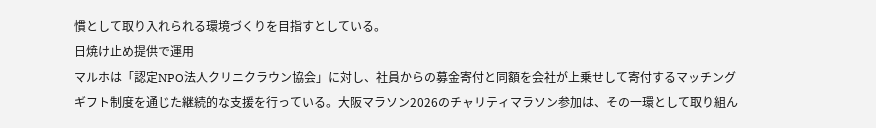慣として取り入れられる環境づくりを目指すとしている。
日焼け止め提供で運用
マルホは「認定NPO法人クリニクラウン協会」に対し、社員からの募金寄付と同額を会社が上乗せして寄付するマッチングギフト制度を通じた継続的な支援を行っている。大阪マラソン2026のチャリティマラソン参加は、その一環として取り組ん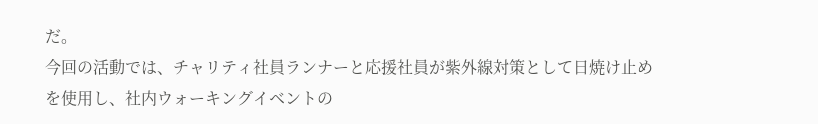だ。
今回の活動では、チャリティ社員ランナーと応援社員が紫外線対策として日焼け止めを使用し、社内ウォーキングイベントの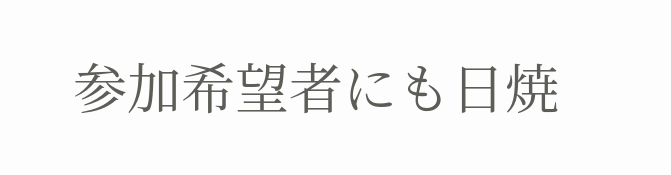参加希望者にも日焼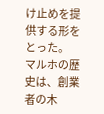け止めを提供する形をとった。
マルホの歴史は、創業者の木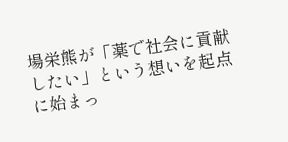場栄熊が「薬で社会に貢献したい」という想いを起点に始まっ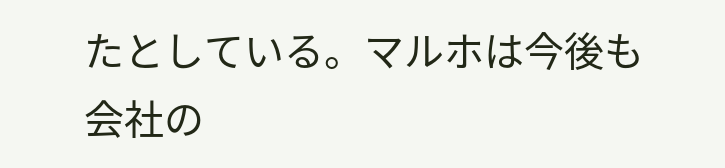たとしている。マルホは今後も会社の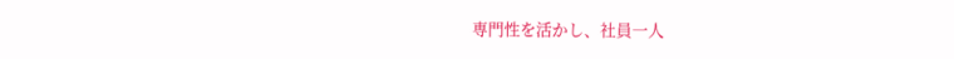専門性を活かし、社員一人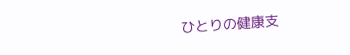ひとりの健康支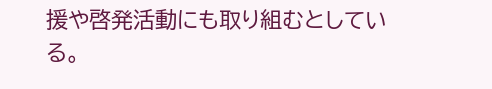援や啓発活動にも取り組むとしている。